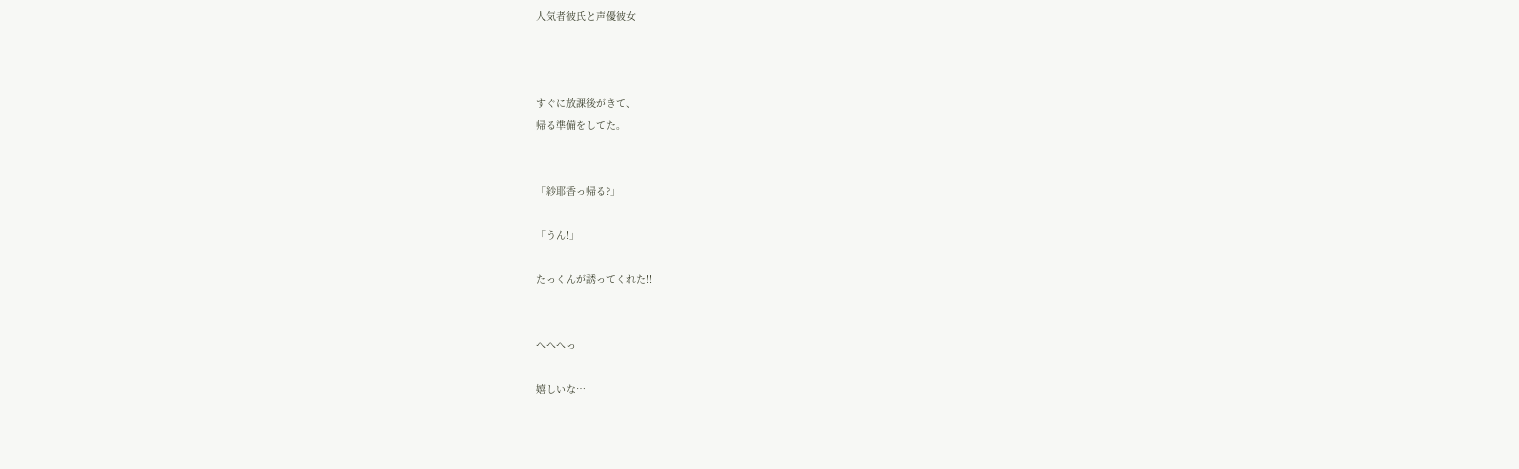人気者彼氏と声優彼女



すぐに放課後がきて、
帰る準備をしてた。


「紗耶香っ帰る?」

「うん!」

たっくんが誘ってくれた!!


へへへっ

嬉しいな…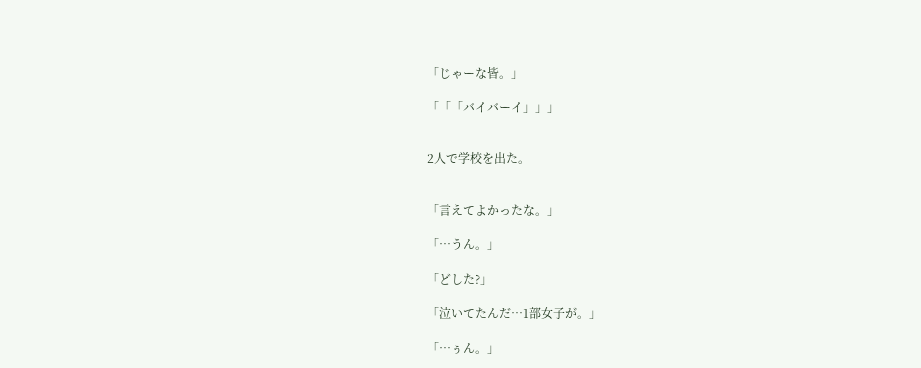「じゃーな皆。」

「「「バイバーイ」」」


2人で学校を出た。


「言えてよかったな。」

「…うん。」

「どした?」

「泣いてたんだ…1部女子が。」

「…ぅん。」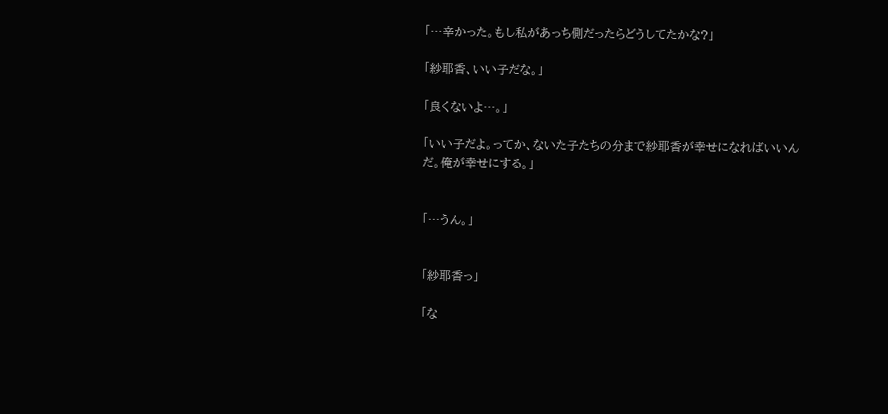「…辛かった。もし私があっち側だったらどうしてたかな?」

「紗耶香、いい子だな。」

「良くないよ…。」

「いい子だよ。ってか、ないた子たちの分まで紗耶香が幸せになればいいんだ。俺が幸せにする。」


「…うん。」


「紗耶香っ」

「な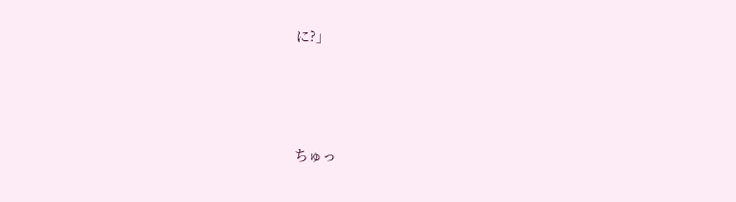に?」




ちゅっ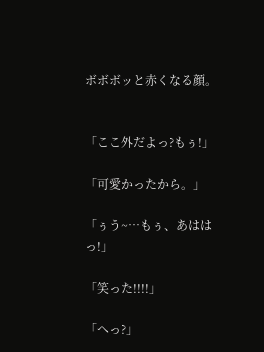ボボボッと赤くなる顔。


「ここ外だよっ?もぅ!」

「可愛かったから。」

「ぅう~…もぅ、あははっ!」

「笑った!!!!」

「へっ?」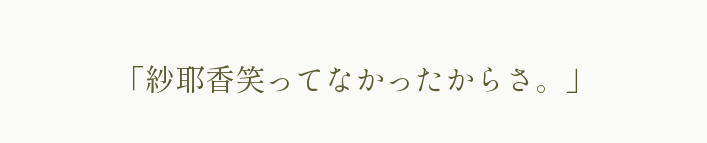「紗耶香笑ってなかったからさ。」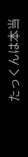たっくんは本当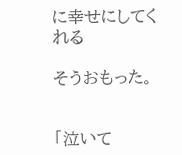に幸せにしてくれる

そうおもった。


「泣いて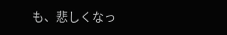も、悲しくなっ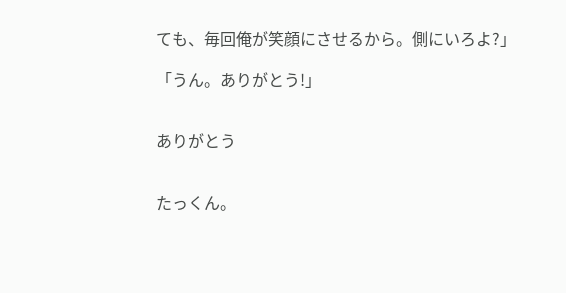ても、毎回俺が笑顔にさせるから。側にいろよ?」

「うん。ありがとう!」


ありがとう


たっくん。